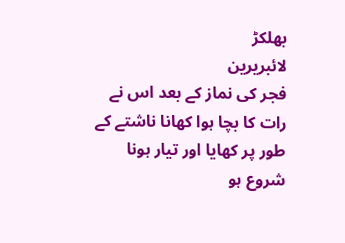بھلکڑ
لائبریرین
فجر کی نماز کے بعد اس نے رات کا بچا ہوا کھانا ناشتے کے طور پر کھایا اور تیار ہونا شروع ہو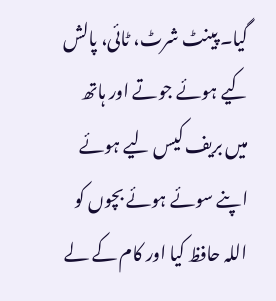گیا۔ پینٹ شرٹ، ٹائی، پالش کیے ہوئے جوتے اور ہاتھ میں بریف کیس لیے ہوئے اپنے سوئے ہوئے بچوں کو اللہ حافظ کیا اور کام کے لے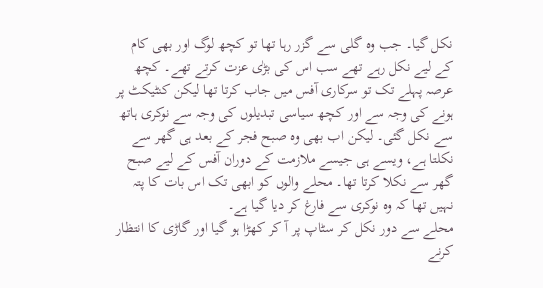نکل گیا۔ جب وہ گلی سے گزر رہا تھا تو کچھ لوگ اور بھی کام کے لیے نکل رہے تھے سب اس کی بڑٰی عزت کرتے تھے۔ کچھ عرصہ پہلے تک تو سرکاری آفس میں جاب کرتا تھا لیکن کنٹیکٹ پر ہونے کی وجہ سے اور کچھ سیاسی تبدیلوں کی وجہ سے نوکری ہاتھ سے نکل گئی۔ لیکن اب بھی وہ صبح فجر کے بعد ہی گھر سے نکلتا ہے، ویسے ہی جیسے ملازمت کے دوران آفس کے لیے صبح گھر سے نکلا کرتا تھا۔ محلے والوں کو ابھی تک اس بات کا پتہ نہیں تھا کہ وہ نوکری سے فارغ کر دیا گیا ہے۔
محلے سے دور نکل کر سٹاپ پر آ کر کھڑا ہو گیا اور گاڑی کا انتظار کرنے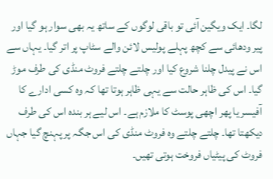لگا۔ ایک ویگین آئی تو باقی لوگوں کے ساتھ یہ بھی سوار ہو گیا اور پیر ودھائی سے کچھ پہلے پولیس لائن والے سٹاپ پر اتر گیا۔ یہاں سے اس نے پیدل چلنا شروع کیا اور چلتے چلتے فروٹ منڈی کی طرف موڑ گیا۔ اس کی ظاہر حالت سے یہی ظاہر ہوتا تھا کہ وہ کسی ادارے کا آفیسر یا پھر اچھی پوسٹ کا ملازم ہے۔ اس لیے ہر بندہ اس کی طرف دیکھتا تھا۔ چلتے چلتے وہ فروٹ منڈی کی اس جگہ پر پہنچ گیا جہاں فروٹ کی پیٹیاں فروخت ہوتی تھیں۔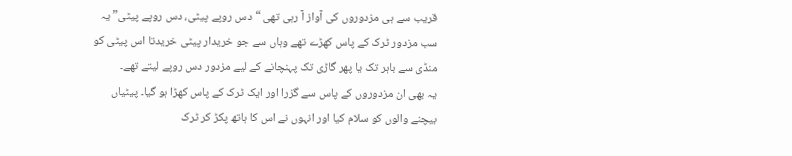قریب سے ہی مزدوروں کی آواز آ رہی تھی “دس روپے پیٹی، دس روپے پیٹی” یہ سب مزدور ٹرک کے پاس کھڑے تھے وہاں سے جو خریدار پیٹی خریدتا اس پیٹی کو منڈی سے باہر تک یا پھر گاڑی تک پہنچانے کے لیے مزدور دس روپے لیتے تھے۔
یہ بھی ان مزدوروں کے پاس سے گزرا اور ایک ٹرک کے پاس کھڑا ہو گیا۔ پیٹیاں بیچنے والوں کو سلام کیا اور انہوں نے اس کا ہاتھ پکڑ کر ٹرک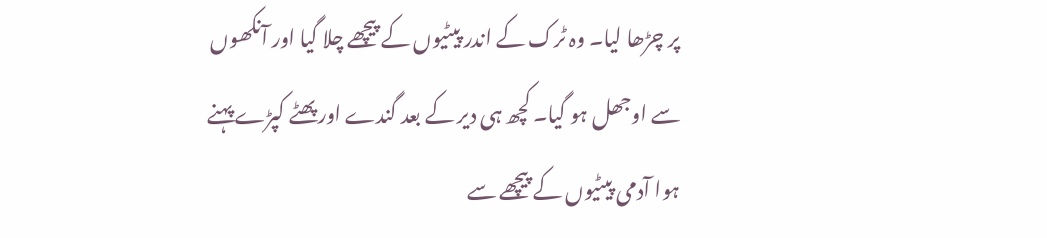پر چڑھا لیا۔ وہ ٹرک کے اندر پیٹیوں کے پیچھے چلا گیا اور آنکھوں سے اوجھل ہو گیا۔ کچھ ہی دیر کے بعد گندے اور پھٹے کپڑے پہنے ہوا آدمی پیٹیوں کے پیچھے سے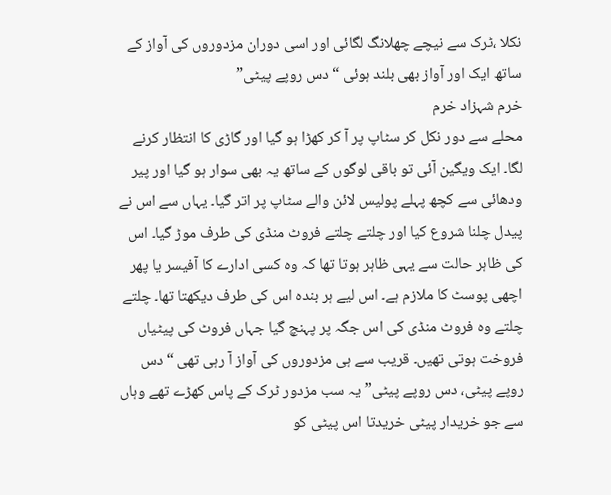نکلا ،ٹرک سے نیچے چھلانگ لگائی اور اسی دوران مزدوروں کی آواز کے ساتھ ایک اور آواز بھی بلند ہوئی “دس روپے پیٹی”
خرم شہزاد خرم
محلے سے دور نکل کر سٹاپ پر آ کر کھڑا ہو گیا اور گاڑی کا انتظار کرنے لگا۔ ایک ویگین آئی تو باقی لوگوں کے ساتھ یہ بھی سوار ہو گیا اور پیر ودھائی سے کچھ پہلے پولیس لائن والے سٹاپ پر اتر گیا۔ یہاں سے اس نے پیدل چلنا شروع کیا اور چلتے چلتے فروٹ منڈی کی طرف موڑ گیا۔ اس کی ظاہر حالت سے یہی ظاہر ہوتا تھا کہ وہ کسی ادارے کا آفیسر یا پھر اچھی پوسٹ کا ملازم ہے۔ اس لیے ہر بندہ اس کی طرف دیکھتا تھا۔ چلتے چلتے وہ فروٹ منڈی کی اس جگہ پر پہنچ گیا جہاں فروٹ کی پیٹیاں فروخت ہوتی تھیں۔ قریب سے ہی مزدوروں کی آواز آ رہی تھی “دس روپے پیٹی، دس روپے پیٹی” یہ سب مزدور ٹرک کے پاس کھڑے تھے وہاں سے جو خریدار پیٹی خریدتا اس پیٹی کو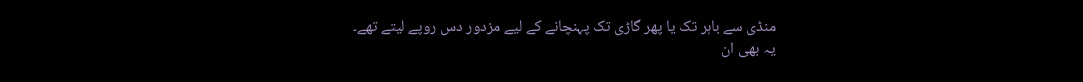منڈی سے باہر تک یا پھر گاڑی تک پہنچانے کے لیے مزدور دس روپے لیتے تھے۔
یہ بھی ان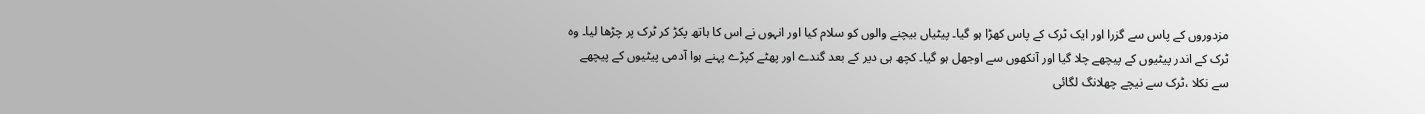مزدوروں کے پاس سے گزرا اور ایک ٹرک کے پاس کھڑا ہو گیا۔ پیٹیاں بیچنے والوں کو سلام کیا اور انہوں نے اس کا ہاتھ پکڑ کر ٹرک پر چڑھا لیا۔ وہ ٹرک کے اندر پیٹیوں کے پیچھے چلا گیا اور آنکھوں سے اوجھل ہو گیا۔ کچھ ہی دیر کے بعد گندے اور پھٹے کپڑے پہنے ہوا آدمی پیٹیوں کے پیچھے سے نکلا ،ٹرک سے نیچے چھلانگ لگائی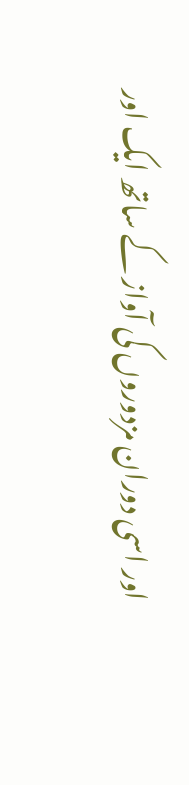اور اسی دوران مزدوروں کی آواز کے ساتھ ایک اور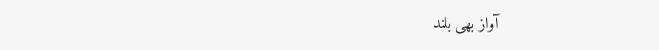آواز بھی بلند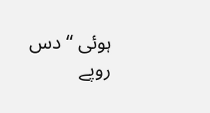ہوئی “دس روپے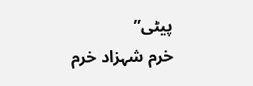پیٹی”
خرم شہزاد خرم